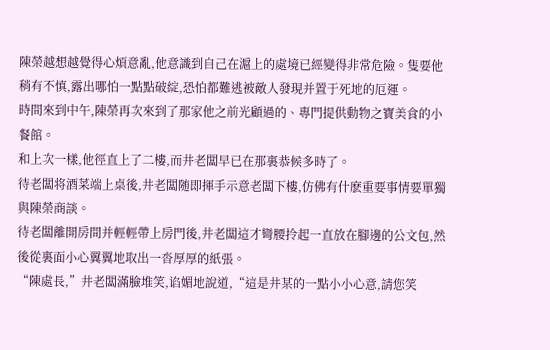陳榮越想越覺得心煩意亂,他意識到自己在滬上的處境已經變得非常危險。隻要他稍有不慎,露出哪怕一點點破綻,恐怕都難逃被敵人發現并置于死地的厄運。
時間來到中午,陳榮再次來到了那家他之前光顧過的、專門提供動物之寶美食的小餐館。
和上次一樣,他徑直上了二樓,而井老闆早已在那裏恭候多時了。
待老闆将酒菜端上桌後,井老闆随即揮手示意老闆下樓,仿佛有什麽重要事情要單獨與陳榮商談。
待老闆離開房間并輕輕帶上房門後,井老闆這才彎腰拎起一直放在腳邊的公文包,然後從裏面小心翼翼地取出一沓厚厚的紙張。
“陳處長,”井老闆滿臉堆笑,谄媚地說道,“這是井某的一點小小心意,請您笑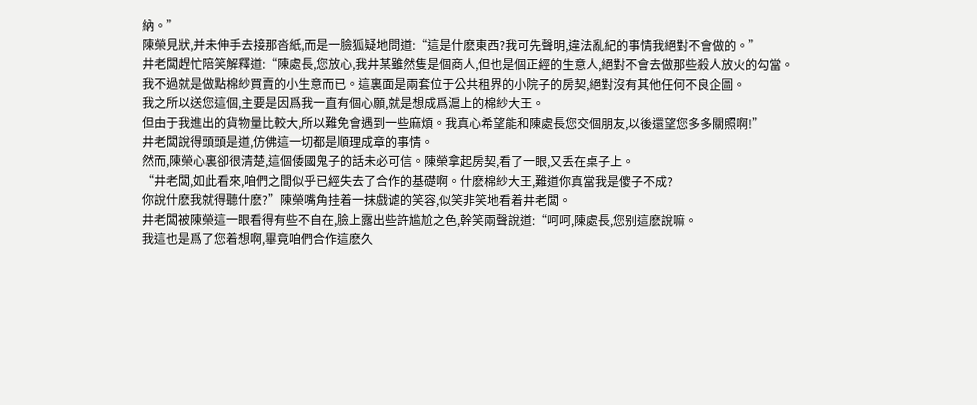納。”
陳榮見狀,并未伸手去接那沓紙,而是一臉狐疑地問道:“這是什麽東西?我可先聲明,違法亂紀的事情我絕對不會做的。”
井老闆趕忙陪笑解釋道:“陳處長,您放心,我井某雖然隻是個商人,但也是個正經的生意人,絕對不會去做那些殺人放火的勾當。
我不過就是做點棉紗買賣的小生意而已。這裏面是兩套位于公共租界的小院子的房契,絕對沒有其他任何不良企圖。
我之所以送您這個,主要是因爲我一直有個心願,就是想成爲滬上的棉紗大王。
但由于我進出的貨物量比較大,所以難免會遇到一些麻煩。我真心希望能和陳處長您交個朋友,以後還望您多多關照啊!”
井老闆說得頭頭是道,仿佛這一切都是順理成章的事情。
然而,陳榮心裏卻很清楚,這個倭國鬼子的話未必可信。陳榮拿起房契,看了一眼,又丢在桌子上。
“井老闆,如此看來,咱們之間似乎已經失去了合作的基礎啊。什麽棉紗大王,難道你真當我是傻子不成?
你說什麽我就得聽什麽?”陳榮嘴角挂着一抹戲谑的笑容,似笑非笑地看着井老闆。
井老闆被陳榮這一眼看得有些不自在,臉上露出些許尴尬之色,幹笑兩聲說道:“呵呵,陳處長,您别這麽說嘛。
我這也是爲了您着想啊,畢竟咱們合作這麽久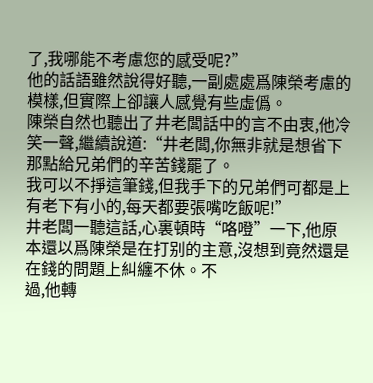了,我哪能不考慮您的感受呢?”
他的話語雖然說得好聽,一副處處爲陳榮考慮的模樣,但實際上卻讓人感覺有些虛僞。
陳榮自然也聽出了井老闆話中的言不由衷,他冷笑一聲,繼續說道:“井老闆,你無非就是想省下那點給兄弟們的辛苦錢罷了。
我可以不掙這筆錢,但我手下的兄弟們可都是上有老下有小的,每天都要張嘴吃飯呢!”
井老闆一聽這話,心裏頓時“咯噔”一下,他原本還以爲陳榮是在打别的主意,沒想到竟然還是在錢的問題上糾纏不休。不
過,他轉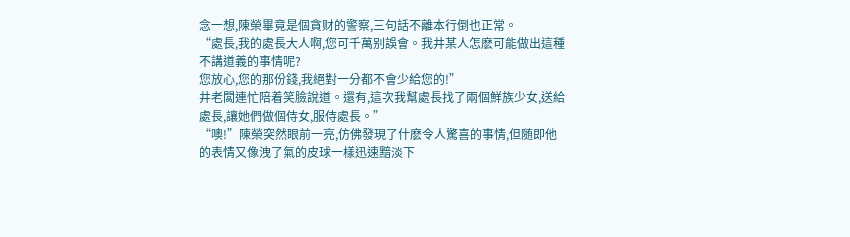念一想,陳榮畢竟是個貪财的警察,三句話不離本行倒也正常。
“處長,我的處長大人啊,您可千萬别誤會。我井某人怎麽可能做出這種不講道義的事情呢?
您放心,您的那份錢,我絕對一分都不會少給您的!”
井老闆連忙陪着笑臉說道。還有,這次我幫處長找了兩個鮮族少女,送給處長,讓她們做個侍女,服侍處長。”
“噢!”陳榮突然眼前一亮,仿佛發現了什麽令人驚喜的事情,但随即他的表情又像洩了氣的皮球一樣迅速黯淡下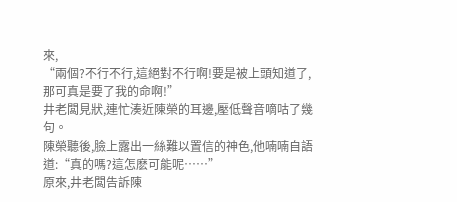來,
“兩個?不行不行,這絕對不行啊!要是被上頭知道了,那可真是要了我的命啊!”
井老闆見狀,連忙湊近陳榮的耳邊,壓低聲音嘀咕了幾句。
陳榮聽後,臉上露出一絲難以置信的神色,他喃喃自語道:“真的嗎?這怎麽可能呢……”
原來,井老闆告訴陳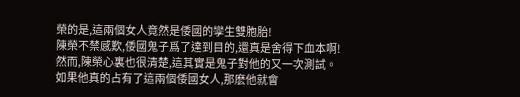榮的是,這兩個女人竟然是倭國的孿生雙胞胎!
陳榮不禁感歎,倭國鬼子爲了達到目的,還真是舍得下血本啊!
然而,陳榮心裏也很清楚,這其實是鬼子對他的又一次測試。
如果他真的占有了這兩個倭國女人,那麽他就會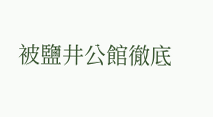被鹽井公館徹底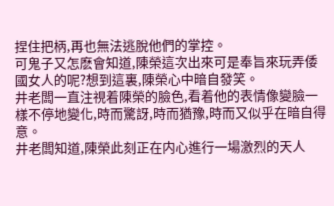捏住把柄,再也無法逃脫他們的掌控。
可鬼子又怎麽會知道,陳榮這次出來可是奉旨來玩弄倭國女人的呢?想到這裏,陳榮心中暗自發笑。
井老闆一直注視着陳榮的臉色,看着他的表情像變臉一樣不停地變化,時而驚訝,時而猶豫,時而又似乎在暗自得意。
井老闆知道,陳榮此刻正在内心進行一場激烈的天人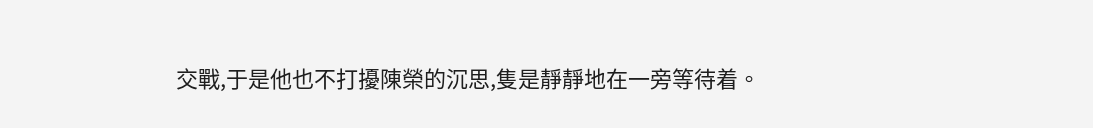交戰,于是他也不打擾陳榮的沉思,隻是靜靜地在一旁等待着。